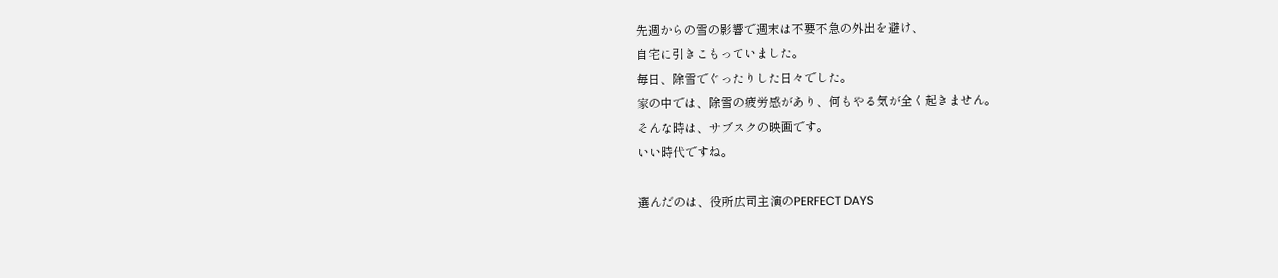先週からの雪の影響で週末は不要不急の外出を避け、
自宅に引きこもっていました。
毎日、除雪でぐったりした日々でした。
家の中では、除雪の疲労感があり、何もやる気が全く起きません。
そんな時は、サブスクの映画です。
いい時代ですね。

選んだのは、役所広司主演のPERFECT DAYS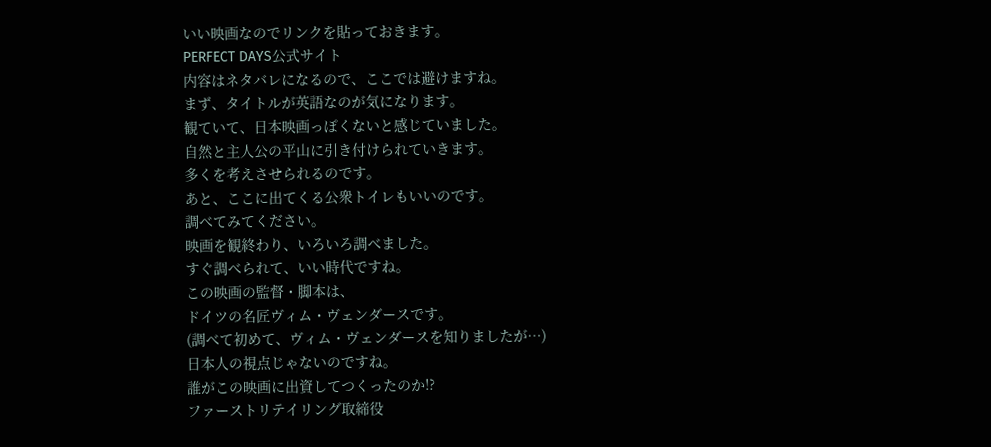いい映画なのでリンクを貼っておきます。
PERFECT DAYS公式サイト
内容はネタバレになるので、ここでは避けますね。
まず、タイトルが英語なのが気になります。
観ていて、日本映画っぽくないと感じていました。
自然と主人公の平山に引き付けられていきます。
多くを考えさせられるのです。
あと、ここに出てくる公衆トイレもいいのです。
調べてみてください。
映画を観終わり、いろいろ調べました。
すぐ調べられて、いい時代ですね。
この映画の監督・脚本は、
ドイツの名匠ヴィム・ヴェンダースです。
(調べて初めて、ヴィム・ヴェンダースを知りましたが…)
日本人の視点じゃないのですね。
誰がこの映画に出資してつくったのか!?
ファーストリテイリング取締役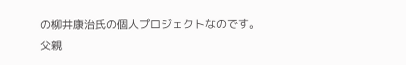の柳井康治氏の個人プロジェクトなのです。
父親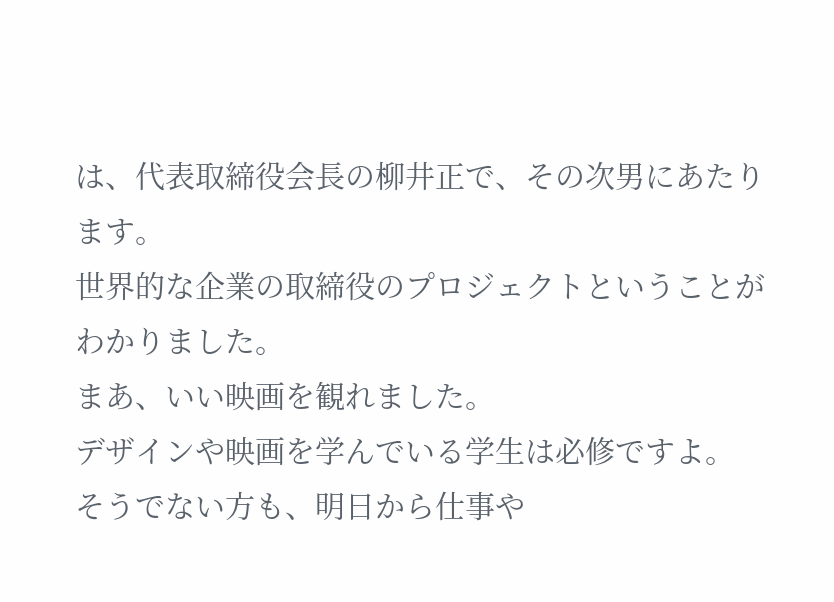は、代表取締役会長の柳井正で、その次男にあたります。
世界的な企業の取締役のプロジェクトということがわかりました。
まあ、いい映画を観れました。
デザインや映画を学んでいる学生は必修ですよ。
そうでない方も、明日から仕事や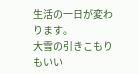生活の一日が変わります。
大雪の引きこもりもいい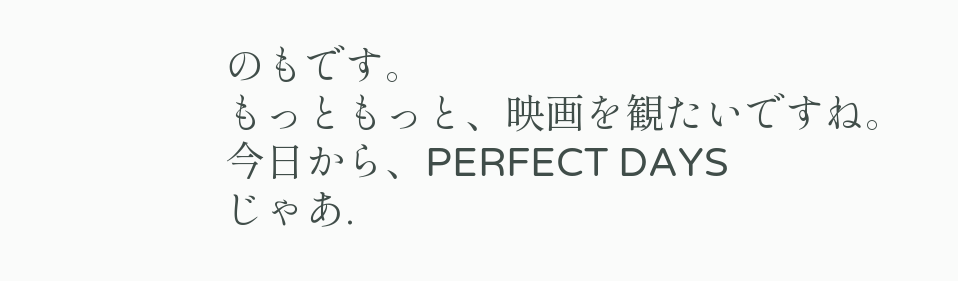のもです。
もっともっと、映画を観たいですね。
今日から、PERFECT DAYS
じゃあ.